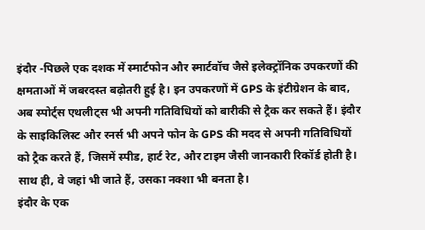इंदौर -पिछले एक दशक में स्मार्टफोन और स्मार्टवॉच जैसे इलेक्ट्रॉनिक उपकरणों की क्षमताओं में जबरदस्त बढ़ोतरी हुई है। इन उपकरणों में GPS के इंटीग्रेशन के बाद, अब स्पोर्ट्स एथलीट्स भी अपनी गतिविधियों को बारीकी से ट्रैक कर सकते हैं। इंदौर के साइकिलिस्ट और रनर्स भी अपने फोन के GPS की मदद से अपनी गतिविधियों को ट्रैक करते हैं, जिसमें स्पीड, हार्ट रेट, और टाइम जैसी जानकारी रिकॉर्ड होती है। साथ ही, वे जहां भी जाते हैं, उसका नक्शा भी बनता है।
इंदौर के एक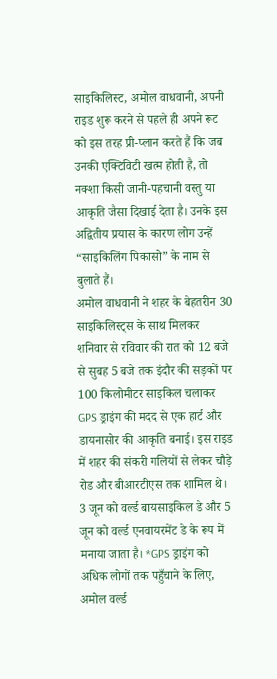साइकिलिस्ट, अमोल वाधवानी, अपनी राइड शुरू करने से पहले ही अपने रूट को इस तरह प्री-प्लान करते हैं कि जब उनकी एक्टिविटी खत्म होती है, तो नक्शा किसी जानी-पहचानी वस्तु या आकृति जैसा दिखाई देता है। उनके इस अद्वितीय प्रयास के कारण लोग उन्हें “साइकिलिंग पिकासो” के नाम से बुलाते हैं।
अमोल वाधवानी ने शहर के बेहतरीन 30 साइकिलिस्ट्स के साथ मिलकर शनिवार से रविवार की रात को 12 बजे से सुबह 5 बजे तक इंदौर की सड़कों पर 100 किलोमीटर साइकिल चलाकर GPS ड्राइंग की मदद से एक हार्ट और डायनासोर की आकृति बनाई। इस राइड में शहर की संकरी गलियों से लेकर चौड़े रोड और बीआरटीएस तक शामिल थे।
3 जून को वर्ल्ड बायसाइकिल डे और 5 जून को वर्ल्ड एनवायरमेंट डे के रूप में मनाया जाता है। *GPS ड्राइंग को अधिक लोगों तक पहुँचाने के लिए, अमोल वर्ल्ड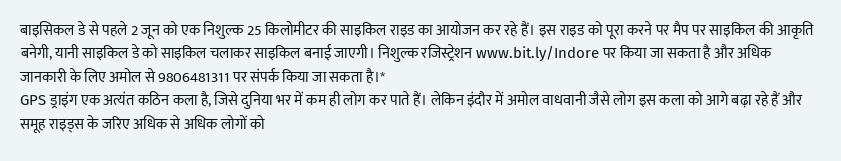बाइसिकल डे से पहले 2 जून को एक निशुल्क 25 किलोमीटर की साइकिल राइड का आयोजन कर रहे हैं। इस राइड को पूरा करने पर मैप पर साइकिल की आकृति बनेगी, यानी साइकिल डे को साइकिल चलाकर साइकिल बनाई जाएगी। निशुल्क रजिस्ट्रेशन www.bit.ly/Indore पर किया जा सकता है और अधिक जानकारी के लिए अमोल से 9806481311 पर संपर्क किया जा सकता है।*
GPS ड्राइंग एक अत्यंत कठिन कला है, जिसे दुनिया भर में कम ही लोग कर पाते हैं। लेकिन इंदौर में अमोल वाधवानी जैसे लोग इस कला को आगे बढ़ा रहे हैं और समूह राइड्स के जरिए अधिक से अधिक लोगों को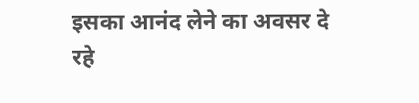इसका आनंद लेने का अवसर दे रहे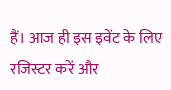हैं। आज ही इस इवेंट के लिए रजिस्टर करें और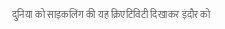दुनिया को साइकलिंग की यह क्रिएटिविटी दिखाकर इंदौर को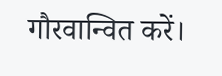गौरवान्वित करें।